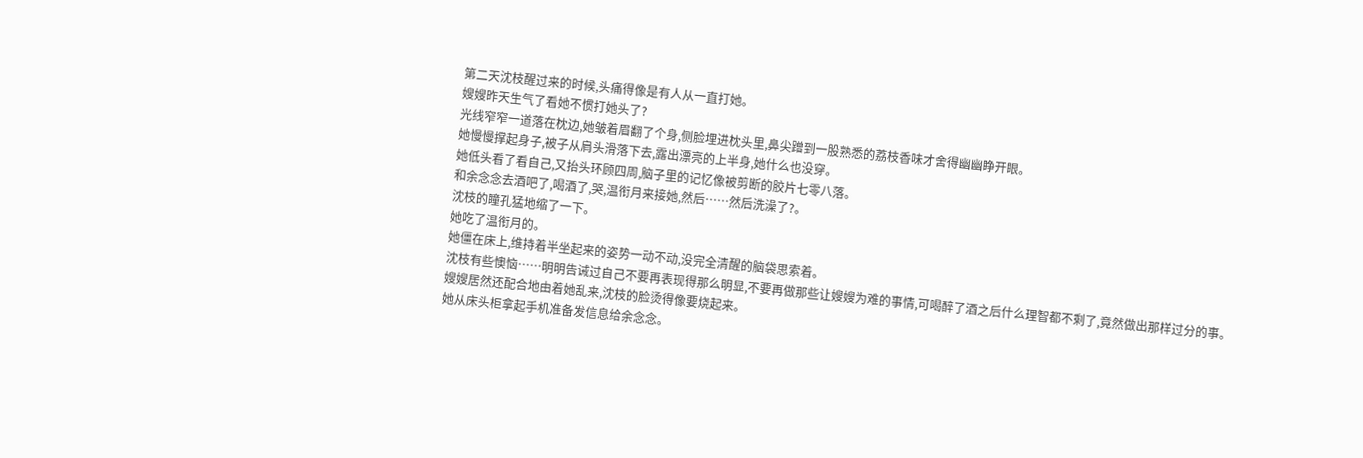第二天沈枝醒过来的时候,头痛得像是有人从一直打她。
嫂嫂昨天生气了看她不惯打她头了?
光线窄窄一道落在枕边,她皱着眉翻了个身,侧脸埋进枕头里,鼻尖蹭到一股熟悉的荔枝香味才舍得幽幽睁开眼。
她慢慢撑起身子,被子从肩头滑落下去,露出漂亮的上半身,她什么也没穿。
她低头看了看自己,又抬头环顾四周,脑子里的记忆像被剪断的胶片七零八落。
和余念念去酒吧了,喝酒了,哭,温衔月来接她,然后……然后洗澡了?。
沈枝的瞳孔猛地缩了一下。
她吃了温衔月的。
她僵在床上,维持着半坐起来的姿势一动不动,没完全清醒的脑袋思索着。
沈枝有些懊恼……明明告诫过自己不要再表现得那么明显,不要再做那些让嫂嫂为难的事情,可喝醉了酒之后什么理智都不剩了,竟然做出那样过分的事。
嫂嫂居然还配合地由着她乱来,沈枝的脸烫得像要烧起来。
她从床头柜拿起手机准备发信息给余念念。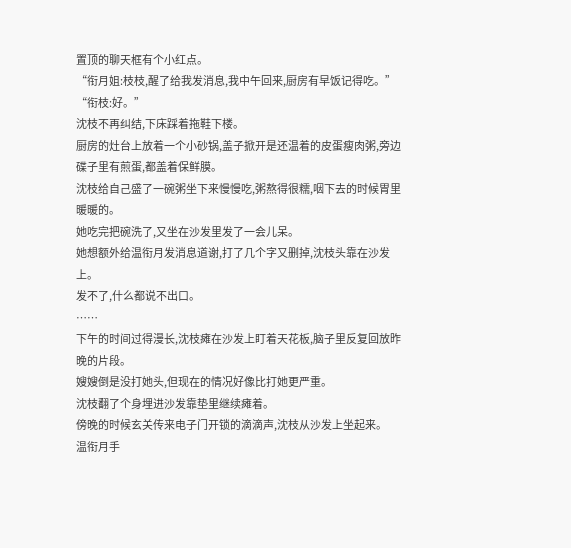置顶的聊天框有个小红点。
“衔月姐:枝枝,醒了给我发消息,我中午回来,厨房有早饭记得吃。”
“衔枝:好。”
沈枝不再纠结,下床踩着拖鞋下楼。
厨房的灶台上放着一个小砂锅,盖子掀开是还温着的皮蛋瘦肉粥,旁边碟子里有煎蛋,都盖着保鲜膜。
沈枝给自己盛了一碗粥坐下来慢慢吃,粥熬得很糯,咽下去的时候胃里暖暖的。
她吃完把碗洗了,又坐在沙发里发了一会儿呆。
她想额外给温衔月发消息道谢,打了几个字又删掉,沈枝头靠在沙发上。
发不了,什么都说不出口。
……
下午的时间过得漫长,沈枝瘫在沙发上盯着天花板,脑子里反复回放昨晚的片段。
嫂嫂倒是没打她头,但现在的情况好像比打她更严重。
沈枝翻了个身埋进沙发靠垫里继续瘫着。
傍晚的时候玄关传来电子门开锁的滴滴声,沈枝从沙发上坐起来。
温衔月手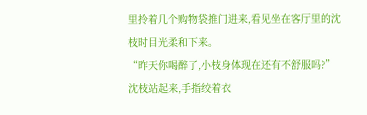里拎着几个购物袋推门进来,看见坐在客厅里的沈枝时目光柔和下来。
“昨天你喝醉了,小枝身体现在还有不舒服吗?”
沈枝站起来,手指绞着衣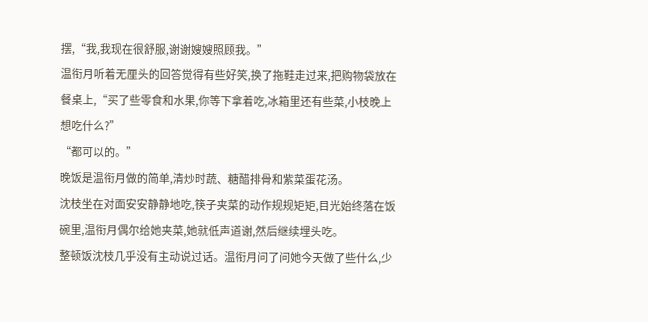摆,“我,我现在很舒服,谢谢嫂嫂照顾我。”
温衔月听着无厘头的回答觉得有些好笑,换了拖鞋走过来,把购物袋放在餐桌上,“买了些零食和水果,你等下拿着吃,冰箱里还有些菜,小枝晚上想吃什么?”
“都可以的。”
晚饭是温衔月做的简单,清炒时蔬、糖醋排骨和紫菜蛋花汤。
沈枝坐在对面安安静静地吃,筷子夹菜的动作规规矩矩,目光始终落在饭碗里,温衔月偶尔给她夹菜,她就低声道谢,然后继续埋头吃。
整顿饭沈枝几乎没有主动说过话。温衔月问了问她今天做了些什么,少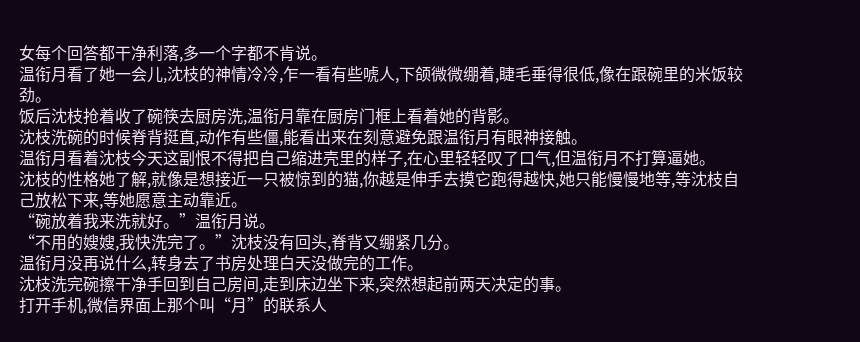女每个回答都干净利落,多一个字都不肯说。
温衔月看了她一会儿,沈枝的神情冷冷,乍一看有些唬人,下颌微微绷着,睫毛垂得很低,像在跟碗里的米饭较劲。
饭后沈枝抢着收了碗筷去厨房洗,温衔月靠在厨房门框上看着她的背影。
沈枝洗碗的时候脊背挺直,动作有些僵,能看出来在刻意避免跟温衔月有眼神接触。
温衔月看着沈枝今天这副恨不得把自己缩进壳里的样子,在心里轻轻叹了口气,但温衔月不打算逼她。
沈枝的性格她了解,就像是想接近一只被惊到的猫,你越是伸手去摸它跑得越快,她只能慢慢地等,等沈枝自己放松下来,等她愿意主动靠近。
“碗放着我来洗就好。”温衔月说。
“不用的嫂嫂,我快洗完了。”沈枝没有回头,脊背又绷紧几分。
温衔月没再说什么,转身去了书房处理白天没做完的工作。
沈枝洗完碗擦干净手回到自己房间,走到床边坐下来,突然想起前两天决定的事。
打开手机,微信界面上那个叫“月”的联系人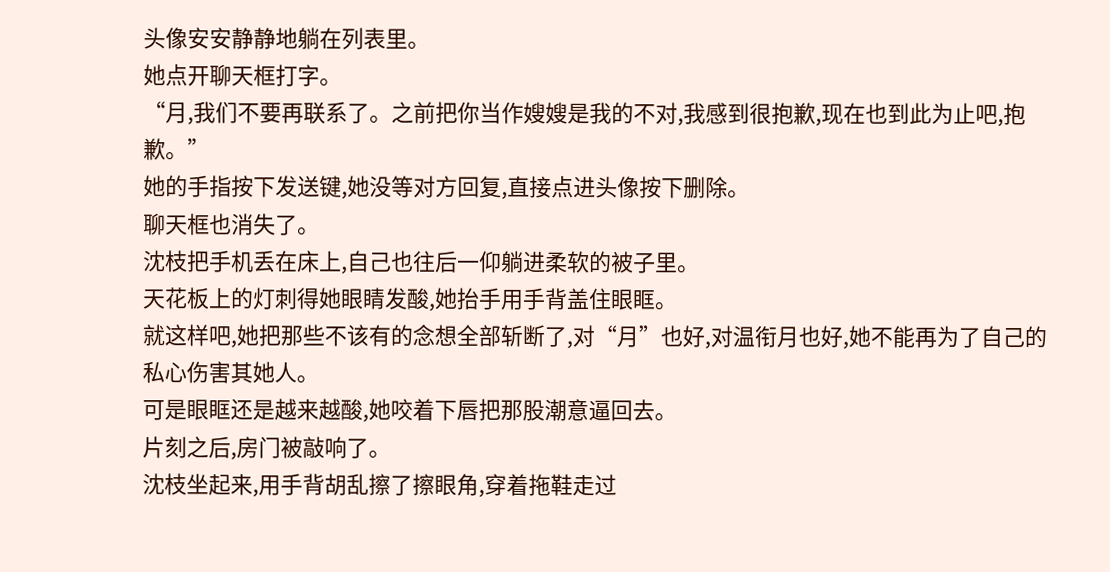头像安安静静地躺在列表里。
她点开聊天框打字。
“月,我们不要再联系了。之前把你当作嫂嫂是我的不对,我感到很抱歉,现在也到此为止吧,抱歉。”
她的手指按下发送键,她没等对方回复,直接点进头像按下删除。
聊天框也消失了。
沈枝把手机丢在床上,自己也往后一仰躺进柔软的被子里。
天花板上的灯刺得她眼睛发酸,她抬手用手背盖住眼眶。
就这样吧,她把那些不该有的念想全部斩断了,对“月”也好,对温衔月也好,她不能再为了自己的私心伤害其她人。
可是眼眶还是越来越酸,她咬着下唇把那股潮意逼回去。
片刻之后,房门被敲响了。
沈枝坐起来,用手背胡乱擦了擦眼角,穿着拖鞋走过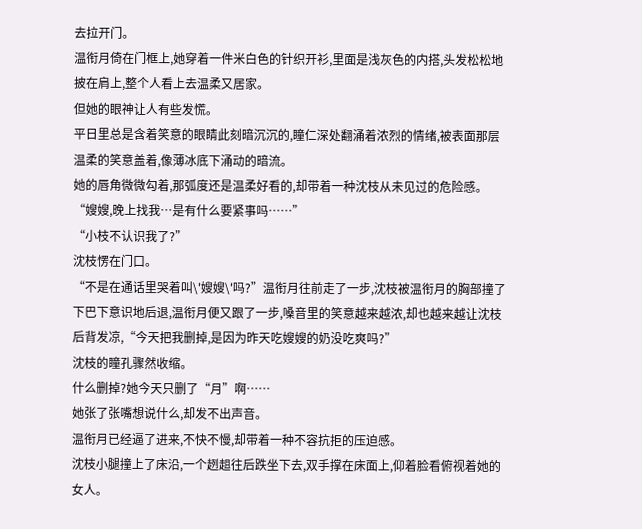去拉开门。
温衔月倚在门框上,她穿着一件米白色的针织开衫,里面是浅灰色的内搭,头发松松地披在肩上,整个人看上去温柔又居家。
但她的眼神让人有些发慌。
平日里总是含着笑意的眼睛此刻暗沉沉的,瞳仁深处翻涌着浓烈的情绪,被表面那层温柔的笑意盖着,像薄冰底下涌动的暗流。
她的唇角微微勾着,那弧度还是温柔好看的,却带着一种沈枝从未见过的危险感。
“嫂嫂,晚上找我…是有什么要紧事吗……”
“小枝不认识我了?”
沈枝愣在门口。
“不是在通话里哭着叫\'嫂嫂\'吗?”温衔月往前走了一步,沈枝被温衔月的胸部撞了下巴下意识地后退,温衔月便又跟了一步,嗓音里的笑意越来越浓,却也越来越让沈枝后背发凉,“今天把我删掉,是因为昨天吃嫂嫂的奶没吃爽吗?”
沈枝的瞳孔骤然收缩。
什么删掉?她今天只删了“月”啊……
她张了张嘴想说什么,却发不出声音。
温衔月已经逼了进来,不快不慢,却带着一种不容抗拒的压迫感。
沈枝小腿撞上了床沿,一个趔趄往后跌坐下去,双手撑在床面上,仰着脸看俯视着她的女人。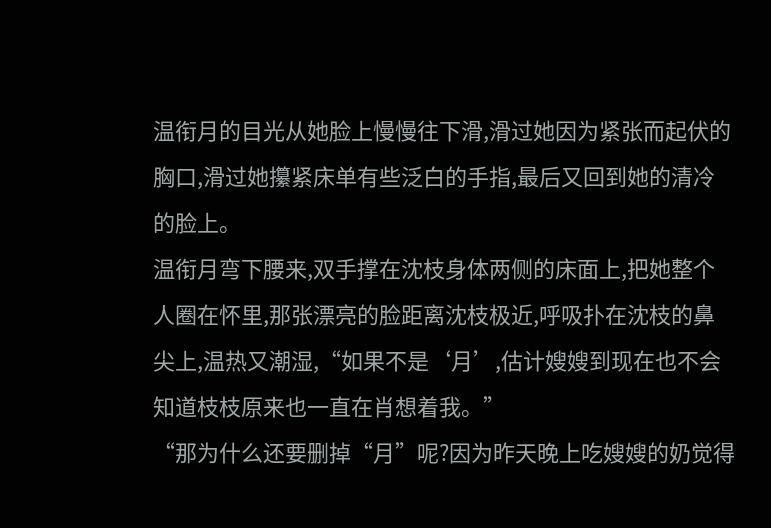温衔月的目光从她脸上慢慢往下滑,滑过她因为紧张而起伏的胸口,滑过她攥紧床单有些泛白的手指,最后又回到她的清冷的脸上。
温衔月弯下腰来,双手撑在沈枝身体两侧的床面上,把她整个人圈在怀里,那张漂亮的脸距离沈枝极近,呼吸扑在沈枝的鼻尖上,温热又潮湿,“如果不是‘月’,估计嫂嫂到现在也不会知道枝枝原来也一直在肖想着我。”
“那为什么还要删掉“月”呢?因为昨天晚上吃嫂嫂的奶觉得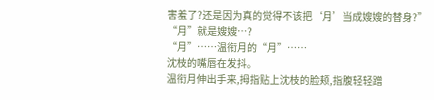害羞了?还是因为真的觉得不该把‘月’当成嫂嫂的替身?”
“月”就是嫂嫂…?
“月”……温衔月的“月”……
沈枝的嘴唇在发抖。
温衔月伸出手来,拇指贴上沈枝的脸颊,指腹轻轻蹭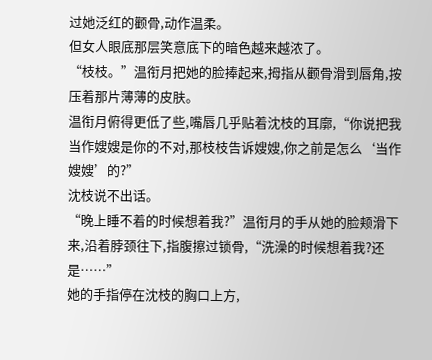过她泛红的颧骨,动作温柔。
但女人眼底那层笑意底下的暗色越来越浓了。
“枝枝。”温衔月把她的脸捧起来,拇指从颧骨滑到唇角,按压着那片薄薄的皮肤。
温衔月俯得更低了些,嘴唇几乎贴着沈枝的耳廓,“你说把我当作嫂嫂是你的不对,那枝枝告诉嫂嫂,你之前是怎么‘当作嫂嫂’的?”
沈枝说不出话。
“晚上睡不着的时候想着我?”温衔月的手从她的脸颊滑下来,沿着脖颈往下,指腹擦过锁骨,“洗澡的时候想着我?还是……”
她的手指停在沈枝的胸口上方,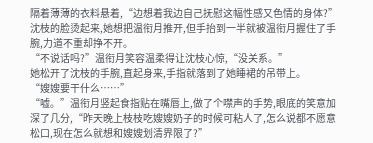隔着薄薄的衣料悬着,“边想着我边自己抚慰这幅性感又色情的身体?”
沈枝的脸烫起来,她想把温衔月推开,但手抬到一半就被温衔月握住了手腕,力道不重却挣不开。
“不说话吗?”温衔月笑容温柔得让沈枝心惊,“没关系。”
她松开了沈枝的手腕,直起身来,手指就落到了她睡裙的吊带上。
“嫂嫂要干什么……”
“嘘。”温衔月竖起食指贴在嘴唇上,做了个噤声的手势,眼底的笑意加深了几分,“昨天晚上枝枝吃嫂嫂奶子的时候可粘人了,怎么说都不愿意松口,现在怎么就想和嫂嫂划清界限了?”